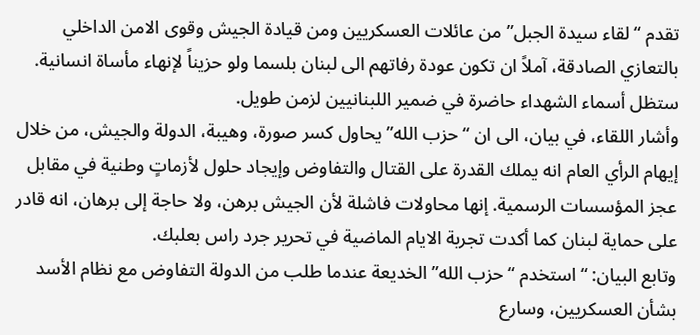تقدم “لقاء سيدة الجبل” من عائلات العسكريين ومن قيادة الجيش وقوى الامن الداخلي بالتعازي الصادقة، آملاً ان تكون عودة رفاتهم الى لبنان بلسما ولو حزيناً لإنهاء مأساة انسانية. ستظل أسماء الشهداء حاضرة في ضمير اللبنانيين لزمن طويل.
وأشار اللقاء، في بيان، الى ان “حزب الله” يحاول كسر صورة، وهيبة، الدولة والجيش، من خلال إيهام الرأي العام انه يملك القدرة على القتال والتفاوض وإيجاد حلول لأزماتٍ وطنية في مقابل عجز المؤسسات الرسمية. إنها محاولات فاشلة لأن الجيش برهن، ولا حاجة إلى برهان، انه قادر على حماية لبنان كما أكدت تجربة الايام الماضية في تحرير جرد راس بعلبك.
وتابع البيان: “استخدم “حزب الله” الخديعة عندما طلب من الدولة التفاوض مع نظام الأسد بشأن العسكريين، وسارع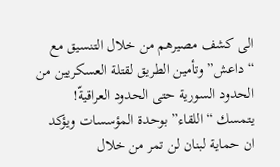الى كشف مصيرهم من خلال التنسيق مع “داعش” وتأمين الطريق لقتلة العسكريين من الحدود السورية حتى الحدود العراقيةّ!
يتمسك “اللقاء” بوحدة المؤسسات ويؤكد ان حماية لبنان لن تمر من خلال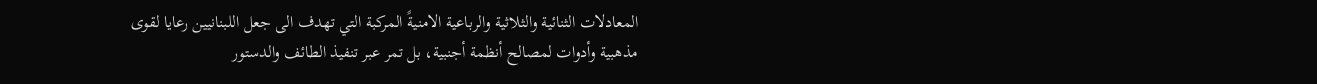المعادلات الثنائية والثلاثية والرباعية الامنيةً المركبة التي تهدف الى جعل اللبنانيين رعايا لقوى مذهبية وأدوات لمصالح أنظمة أجنبية، بل تمر عبر تنفيذ الطائف والدستور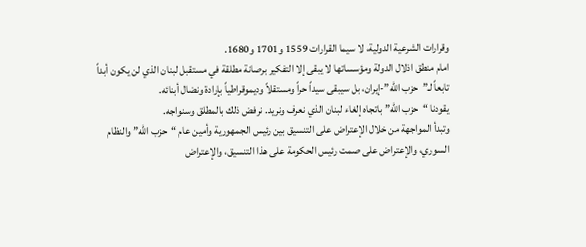وقرارات الشرعية الدولية، لا سيما القرارات 1559 و1701 و1680.
امام منطق اذلال الدولة ومؤسساتها لا يبقى إلا التفكير برصانة مطلقة في مستقبل لبنان الذي لن يكون أبداً تابعاً لـ”حزب الله”-إيران، بل سيبقى سيداً حراً ومستقلاً وديموقراطياً بإرادة ونضال أبنائه.
يقودنا “حزب الله” باتجاه إلغاء لبنان الذي نعرف ونريد. نرفض ذلك بالمطلق وسنواجه.
وتبدأ المواجهة من خلال الإعتراض على التنسيق بين رئيس الجمهورية وأمين عام “حزب الله” والنظام السوري، والإعتراض على صمت رئيس الحكومة على هذا التنسيق، والإعتراض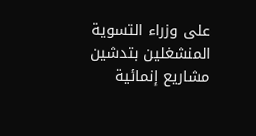على وزراء التسوية المنشغلين بتدشين مشاريع إنمائية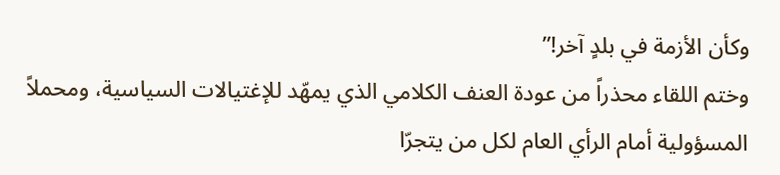وكأن الأزمة في بلدٍ آخر!”
وختم اللقاء محذراً من عودة العنف الكلامي الذي يمهّد للإغتيالات السياسية، ومحملاً المسؤولية أمام الرأي العام لكل من يتجرّا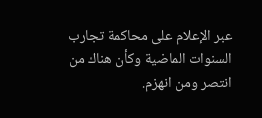عبر الإعلام على محاكمة تجارب السنوات الماضية وكأن هناك من انتصر ومن انهزم.